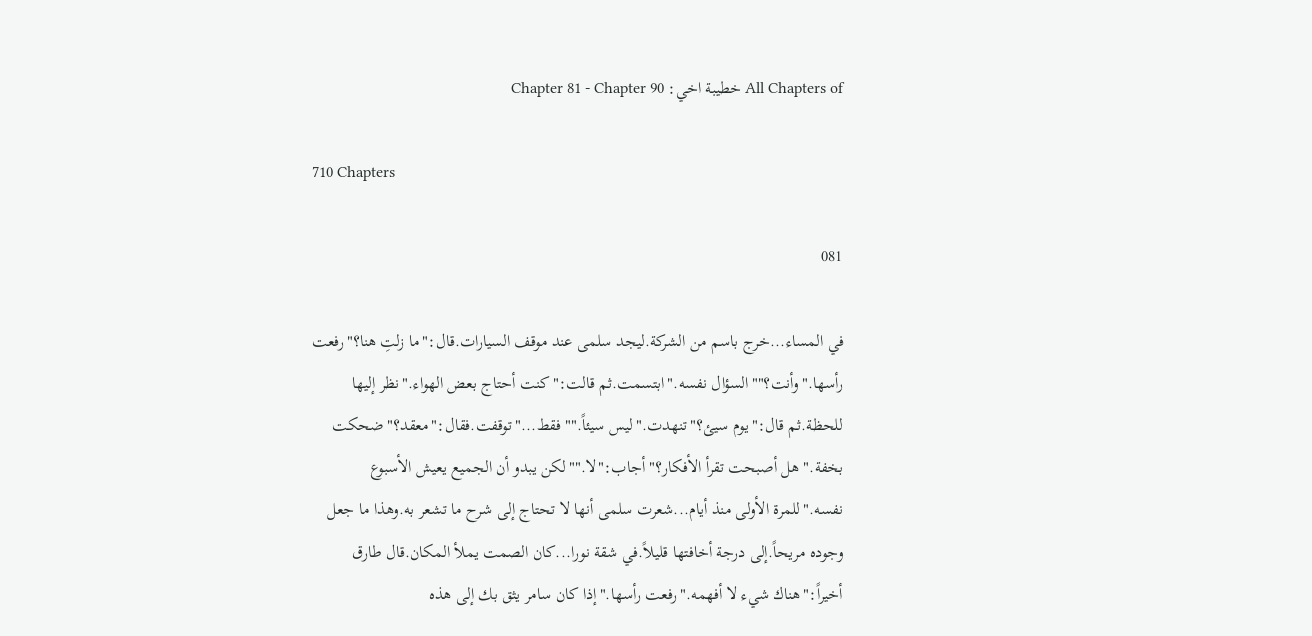All Chapters of خطيبة اخي: Chapter 81 - Chapter 90

710 Chapters

081

في المساء...خرج باسم من الشركة.ليجد سلمى عند موقف السيارات.قال:"ما زلتِ هنا؟"رفعت رأسها."وأنت؟""السؤال نفسه."ابتسمت.ثم قالت:"كنت أحتاج بعض الهواء."نظر إليها للحظة.ثم قال:"يوم سيئ؟"تنهدت."ليس سيئاً.""فقط..."توقفت.فقال:"معقد؟"ضحكت بخفة."هل أصبحت تقرأ الأفكار؟"أجاب:"لا.""لكن يبدو أن الجميع يعيش الأسبوع نفسه."للمرة الأولى منذ أيام...شعرت سلمى أنها لا تحتاج إلى شرح ما تشعر به.وهذا ما جعل وجوده مريحاً.إلى درجة أخافتها قليلاً.في شقة نورا...كان الصمت يملأ المكان.قال طارق أخيراً:"هناك شيء لا أفهمه."رفعت رأسها."إذا كان سامر يثق بك إلى هذه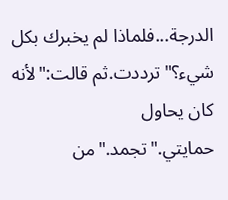الدرجة...فلماذا لم يخبرك بكل شيء؟"ترددت.ثم قالت:"لأنه كان يحاول حمايتي."تجمد."من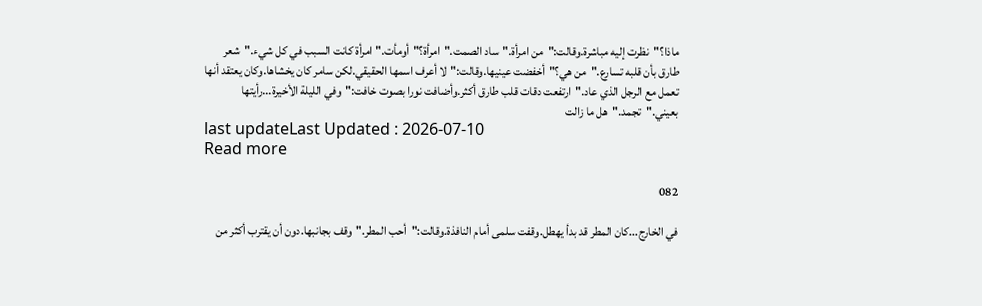ماذا؟"نظرت إليه مباشرة.وقالت:"من امرأة."ساد الصمت."امرأة؟"أومأت."امرأة كانت السبب في كل شيء."شعر طارق بأن قلبه تسارع."من هي؟"أخفضت عينيها.وقالت:"لا أعرف اسمها الحقيقي.لكن سامر كان يخشاها.وكان يعتقد أنها تعمل مع الرجل الذي عاد."ارتفعت دقات قلب طارق أكثر.وأضافت نورا بصوت خافت:"وفي الليلة الأخيرة...رأيتها بعيني."تجمد."هل ما زالت
last updateLast Updated : 2026-07-10
Read more

082

في الخارج...كان المطر قد بدأ يهطل.وقفت سلمى أمام النافذة.وقالت:"أحب المطر."وقف بجانبها.دون أن يقترب أكثر من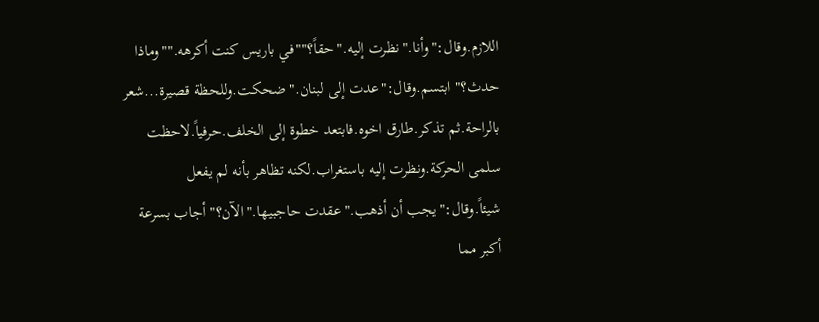اللازم.وقال:"وأنا."نظرت إليه."حقاً؟""في باريس كنت أكرهه.""وماذا حدث؟"ابتسم.وقال:"عدت إلى لبنان."ضحكت.وللحظة قصيرة...شعر بالراحة.ثم تذكر.طارق اخوه.فابتعد خطوة إلى الخلف.حرفياً.لاحظت سلمى الحركة.ونظرت إليه باستغراب.لكنه تظاهر بأنه لم يفعل شيئاً.وقال:"يجب أن أذهب."عقدت حاجبيها."الآن؟"أجاب بسرعة أكبر مما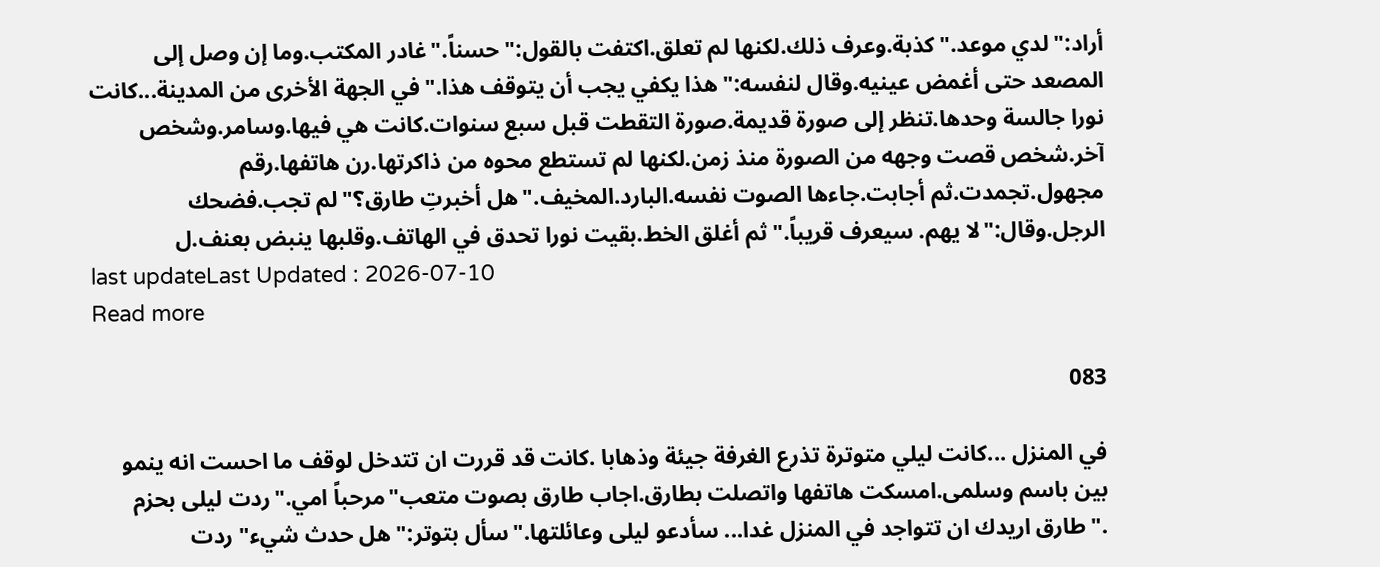أراد:"لدي موعد."كذبة.وعرف ذلك.لكنها لم تعلق.اكتفت بالقول:"حسناً."غادر المكتب.وما إن وصل إلى المصعد حتى أغمض عينيه.وقال لنفسه:"هذا يكفي يجب أن يتوقف هذا."في الجهة الأخرى من المدينة...كانت نورا جالسة وحدها.تنظر إلى صورة قديمة.صورة التقطت قبل سبع سنوات.كانت هي فيها.وسامر.وشخص آخر.شخص قصت وجهه من الصورة منذ زمن.لكنها لم تستطع محوه من ذاكرتها.رن هاتفها.رقم مجهول.تجمدت.ثم أجابت.جاءها الصوت نفسه.البارد.المخيف."هل أخبرتِ طارق؟"لم تجب.فضحك الرجل.وقال:"لا يهم. سيعرف قريباً."ثم أغلق الخط.بقيت نورا تحدق في الهاتف.وقلبها ينبض بعنف.ل
last updateLast Updated : 2026-07-10
Read more

083

في المنزل ...كانت ليلي متوترة تذرع الغرفة جيئة وذهابا .كانت قد قررت ان تتدخل لوقف ما احست انه ينمو بين باسم وسلمى.امسكت هاتفها واتصلت بطارق.اجاب طارق بصوت متعب"مرحباً امي."ردت ليلى بحزم ."طارق اريدك ان تتواجد في المنزل غدا... سأدعو ليلى وعائلتها."سأل بتوتر:" هل حدث شيء" ردت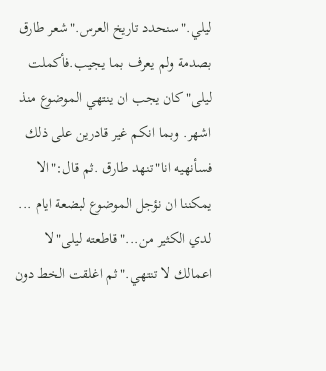ليلي."سنحدد تاريخ العرس."شعر طارق بصدمة ولم يعرف بما يجيب.فأكملت ليلى"كان يجب ان ينتهي الموضوع منذ اشهر. وبما انكم غير قادرين على ذلك فسأنهيه انا"تنهد طارق .ثم قال:"الا يمكننا ان نؤجل الموضوع لبضعة ايام ... لدي الكثير من..."قاطعته ليلى"لا اعمالك لا تنتهي."ثم اغلقت الخط دون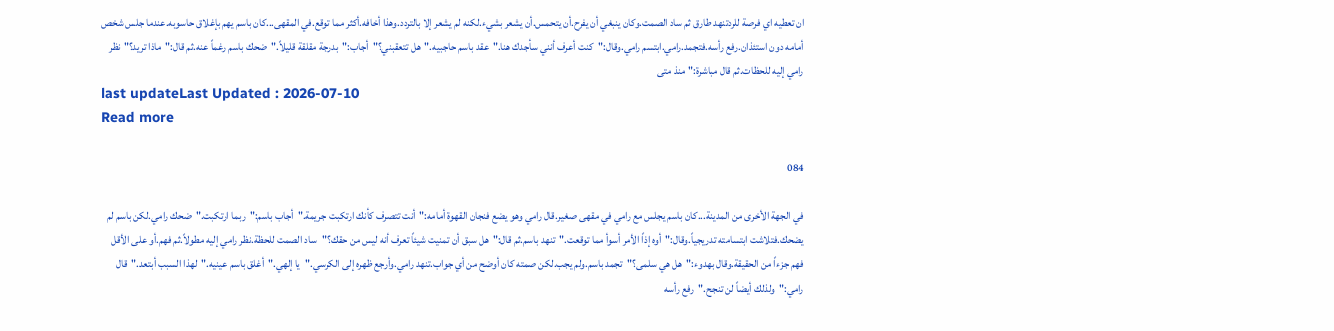ان تعطيه اي فرصة للردتنهد طارق ثم ساد الصمت.وكان ينبغي أن يفرح.أن يتحمس.أن يشعر بشيء.لكنه لم يشعر إلا بالتردد.وهذا أخافه.أكثر مما توقع.في المقهى...كان باسم يهم بإغلاق حاسوبه.عندما جلس شخص أمامه دون استئذان.رفع رأسه.فتجمد.رامي.ابتسم رامي.وقال:"كنت أعرف أنني سأجدك هنا."عقد باسم حاجبيه."هل تتعقبني؟"أجاب:"بدرجة مقلقة قليلاً."ضحك باسم رغماً عنه.ثم قال:"ماذا تريد؟"نظر رامي إليه للحظات.ثم قال مباشرة:"منذ متى
last updateLast Updated : 2026-07-10
Read more

084

في الجهة الأخرى من المدينة...كان باسم يجلس مع رامي في مقهى صغير.قال رامي وهو يضع فنجان القهوة أمامه:"أنت تتصرف كأنك ارتكبت جريمة."أجاب باسم:"ربما ارتكبت."ضحك رامي.لكن باسم لم يضحك.فتلاشت ابتسامته تدريجياً.وقال:"أوه إذاً الأمر أسوأ مما توقعت."تنهد باسم.ثم قال:"هل سبق أن تمنيت شيئاً تعرف أنه ليس من حقك؟"ساد الصمت للحظة.نظر رامي إليه مطولاً.ثم فهم.أو على الأقل فهم جزءاً من الحقيقة.وقال بهدوء:"هل هي سلمى؟"تجمد باسم.ولم يجب.لكن صمته كان أوضح من أي جواب.تنهد رامي.وأرجع ظهره إلى الكرسي."يا إلهي."أغلق باسم عينيه."لهذا السبب أبتعد."قال رامي:"ولذلك أيضاً لن تنجح."رفع رأسه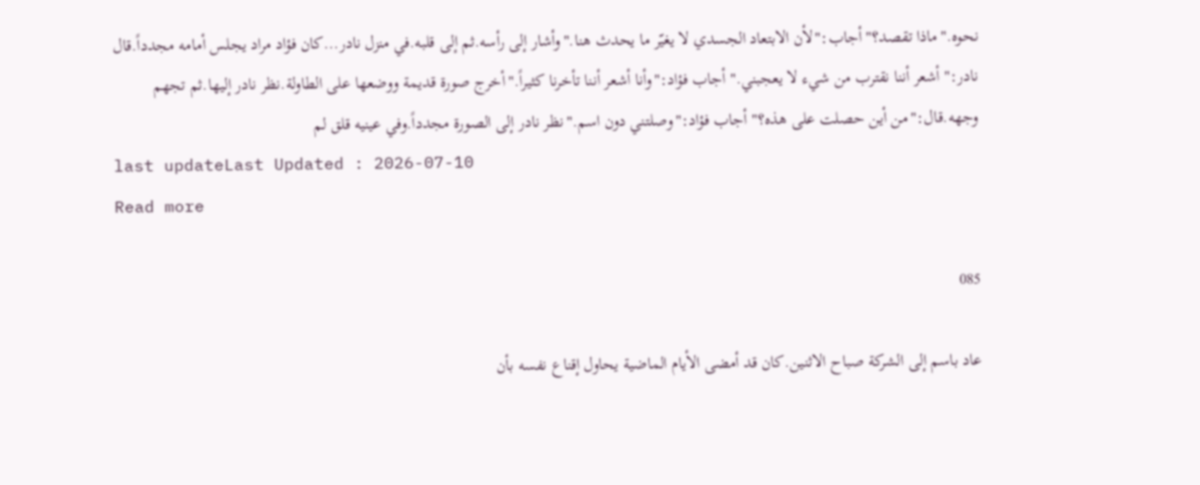نحوه."ماذا تقصد؟"أجاب:"لأن الابتعاد الجسدي لا يغيّر ما يحدث هنا."وأشار إلى رأسه.ثم إلى قلبه.في منزل نادر...كان فؤاد مراد يجلس أمامه مجدداً.قال نادر:"أشعر أننا نقترب من شيء لا يعجبني."أجاب فؤاد:"وأنا أشعر أننا تأخرنا كثيراً."أخرج صورة قديمة ووضعها على الطاولة.نظر نادر إليها.ثم تجهم وجهه.قال:"من أين حصلت على هذه؟"أجاب فؤاد:"وصلتني دون اسم."نظر نادر إلى الصورة مجدداً.وفي عينيه قلق لم
last updateLast Updated : 2026-07-10
Read more

085

عاد باسم إلى الشركة صباح الاثنين.كان قد أمضى الأيام الماضية يحاول إقناع نفسه بأن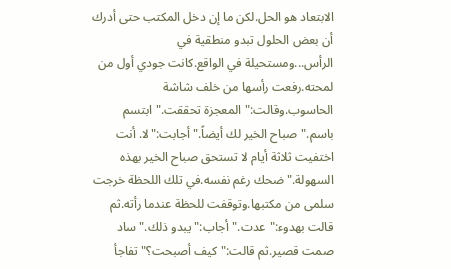الابتعاد هو الحل.لكن ما إن دخل المكتب حتى أدرك أن بعض الحلول تبدو منطقية في الرأس...ومستحيلة في الواقع.كانت جودي أول من لمحته.رفعت رأسها من خلف شاشة الحاسوب.وقالت:"المعجزة تحققت."ابتسم باسم."صباح الخير لك أيضاً."أجابت:"لا. أنت اختفيت ثلاثة أيام لا تستحق صباح الخير بهذه السهولة."ضحك رغم نفسه.في تلك اللحظة خرجت سلمى من مكتبها.وتوقفت للحظة عندما رأته.ثم قالت بهدوء:"عدت."أجاب:"يبدو ذلك."ساد صمت قصير.ثم قالت:"كيف أصبحت؟"تفاجأ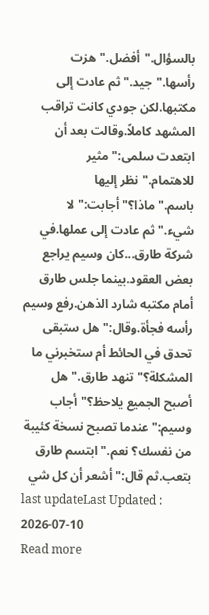بالسؤال."أفضل."هزت رأسها."جيد."ثم عادت إلى مكتبها.لكن جودي كانت تراقب المشهد كاملاً.وقالت بعد أن ابتعدت سلمى:"مثير للاهتمام."نظر إليها باسم."ماذا؟"أجابت:"لا شيء."ثم عادت إلى عملها.في شركة طارق...كان وسيم يراجع بعض العقود.بينما جلس طارق أمام مكتبه شارد الذهن.رفع وسيم رأسه فجأة.وقال:"هل ستبقى تحدق في الحائط أم ستخبرني ما المشكلة؟"تنهد طارق."هل أصبح الجميع يلاحظ؟"أجاب وسيم:"عندما تصبح نسخة كئيبة من نفسك؟ نعم."ابتسم طارق بتعب.ثم قال:"أشعر أن كل شي
last updateLast Updated : 2026-07-10
Read more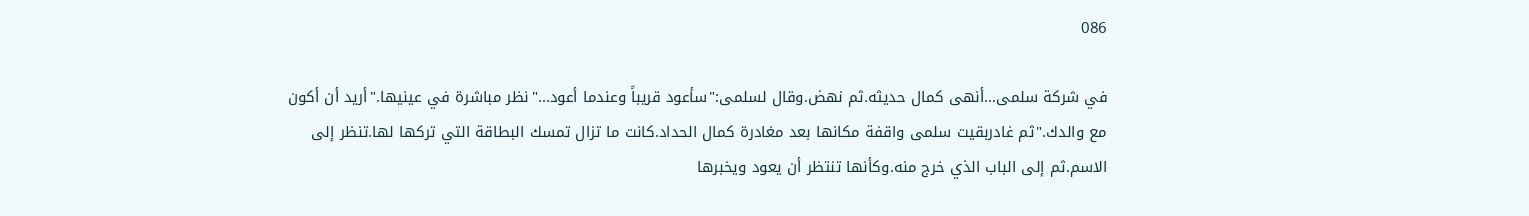086

في شركة سلمى...أنهى كمال حديثه.ثم نهض.وقال لسلمى:"سأعود قريباً وعندما أعود..."نظر مباشرة في عينيها."أريد أن أكون مع والدك."ثم غادربقيت سلمى واقفة مكانها بعد مغادرة كمال الحداد.كانت ما تزال تمسك البطاقة التي تركها لها.تنظر إلى الاسم.ثم إلى الباب الذي خرج منه.وكأنها تنتظر أن يعود ويخبرها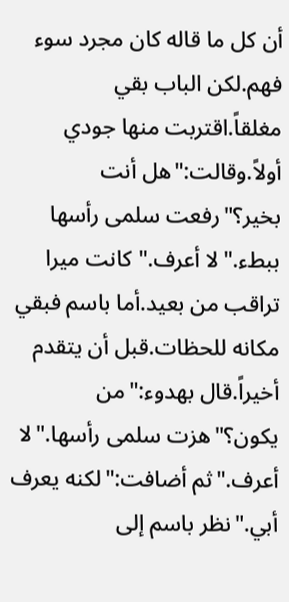أن كل ما قاله كان مجرد سوء فهم.لكن الباب بقي مغلقاً.اقتربت منها جودي أولاً.وقالت:"هل أنت بخير؟"رفعت سلمى رأسها ببطء."لا أعرف."كانت ميرا تراقب من بعيد.أما باسم فبقي مكانه للحظات.قبل أن يتقدم أخيراً.قال بهدوء:"من يكون؟"هزت سلمى رأسها."لا أعرف."ثم أضافت:"لكنه يعرف أبي."نظر باسم إلى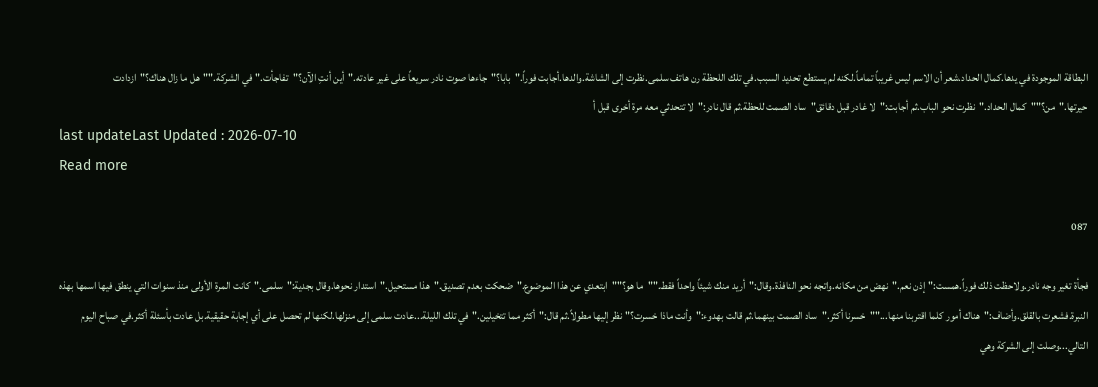البطاقة الموجودة في يدها.كمال الحداد.شعر أن الاسم ليس غريباً تماماً.لكنه لم يستطع تحديد السبب.في تلك اللحظة رن هاتف سلمى.نظرت إلى الشاشة.والدها.أجابت فوراً."بابا؟"جاءها صوت نادر سريعاً على غير عادته."أين أنتِ الآن؟"تفاجأت."في الشركة.""هل ما زال هناك؟"ازدادت حيرتها."من؟""كمال الحداد."نظرت نحو الباب.ثم أجابت:"لا غادر قبل دقائق"ساد الصمت للحظة.ثم قال نادر:"لا تتحدثي معه مرة أخرى قبل أ
last updateLast Updated : 2026-07-10
Read more

087

فجأة تغير وجه نادر.ولاحظت ذلك فوراً.همست:"إذن نعم."نهض من مكانه.واتجه نحو النافذة.وقال:"أريد منك شيئاً واحداً فقط.""ما هو؟""ابتعدي عن هذا الموضوع."ضحكت بعدم تصديق."هذا مستحيل."استدار نحوها.وقال بجدية:"سلمى."كانت المرة الأولى منذ سنوات التي ينطق فيها اسمها بهذه النبرة.فشعرت بالقلق.وأضاف:"هناك أمور كلما اقتربنا منها...""خسرنا أكثر."ساد الصمت بينهما.ثم قالت بهدوء:"وأنت ماذا خسرت؟"نظر إليها مطولاً.ثم قال:"أكثر مما تتخيلين."في تلك الليلة...عادت سلمى إلى منزلها.لكنها لم تحصل على أي إجابة حقيقية.بل عادت بأسئلة أكثر.في صباح اليوم التالي...وصلت إلى الشركة وهي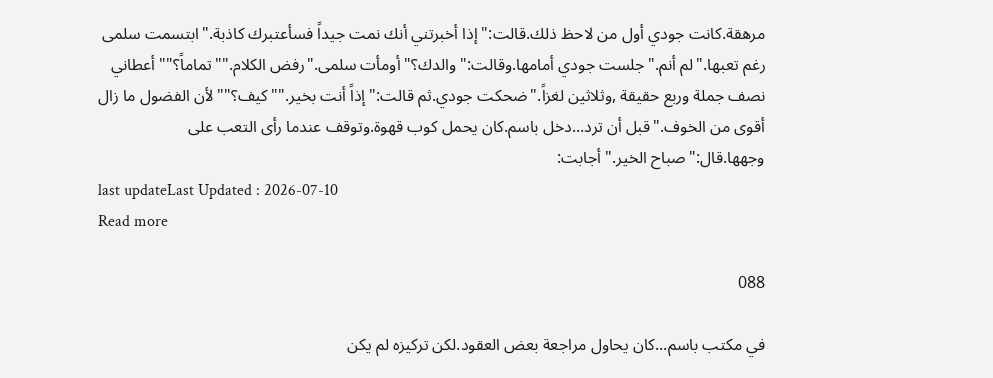مرهقة.كانت جودي أول من لاحظ ذلك.قالت:"إذا أخبرتني أنك نمت جيداً فسأعتبرك كاذبة."ابتسمت سلمى رغم تعبها."لم أنم."جلست جودي أمامها.وقالت:"والدك؟"أومأت سلمى."رفض الكلام.""تماماً؟""أعطاني نصف جملة وربع حقيقة ,وثلاثين لغزاً."ضحكت جودي.ثم قالت:"إذاً أنت بخير.""كيف؟""لأن الفضول ما زال أقوى من الخوف."قبل أن ترد...دخل باسم.كان يحمل كوب قهوة.وتوقف عندما رأى التعب على وجهها.قال:"صباح الخير."أجابت:
last updateLast Updated : 2026-07-10
Read more

088

في مكتب باسم...كان يحاول مراجعة بعض العقود.لكن تركيزه لم يكن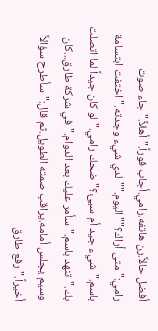أفضل حالاً.رن هاتفه.رامي.أجاب فوراً."أهلاً."جاء صوت رامي:"متى أراك؟""اليوم.""لدي شيء وجدته."اختفت ابتسامة باسم."شيء جيد أم سيئ؟"ضحك رامي."لو كان جيداً لما اتصلت بك."تنهد باسم."سأمر عليك بعد الدوام."في شركة طارق...كان وسيم يجلس أمامه.يراقب صمته الطويل.ثم قال:"سأطرح سؤالاً أخيراً."رفع طارق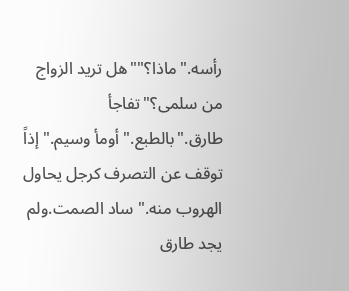رأسه."ماذا؟""هل تريد الزواج من سلمى؟"تفاجأ طارق."بالطبع."أومأ وسيم."إذاً توقف عن التصرف كرجل يحاول الهروب منه."ساد الصمت.ولم يجد طارق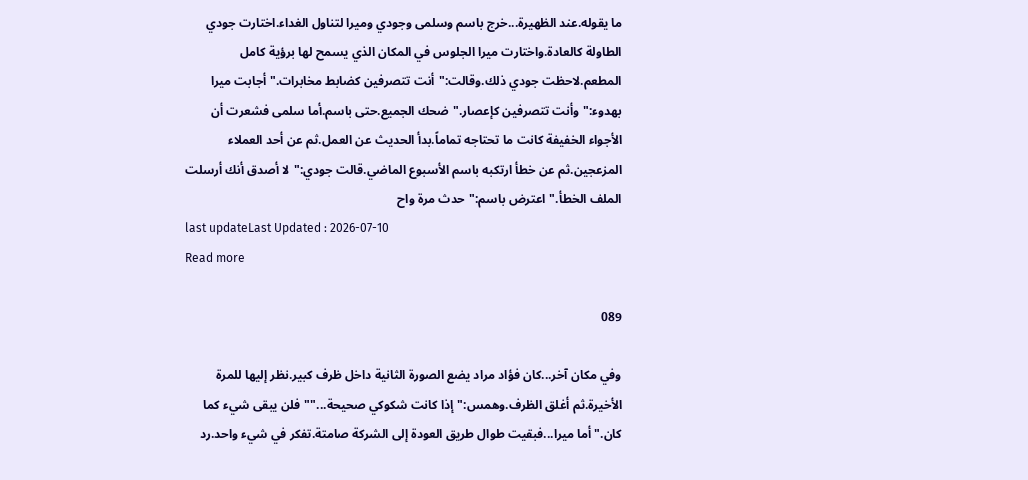ما يقوله.عند الظهيرة...خرج باسم وسلمى وجودي وميرا لتناول الغداء.اختارت جودي الطاولة كالعادة.واختارت ميرا الجلوس في المكان الذي يسمح لها برؤية كامل المطعم.لاحظت جودي ذلك.وقالت:"أنت تتصرفين كضابط مخابرات."أجابت ميرا بهدوء:"وأنت تتصرفين كإعصار."ضحك الجميع.حتى باسم.أما سلمى فشعرت أن الأجواء الخفيفة كانت ما تحتاجه تماماً.بدأ الحديث عن العمل.ثم عن أحد العملاء المزعجين.ثم عن خطأ ارتكبه باسم الأسبوع الماضي.قالت جودي:"لا أصدق أنك أرسلت الملف الخطأ."اعترض باسم:"حدث مرة واح
last updateLast Updated : 2026-07-10
Read more

089

وفي مكان آخر...كان فؤاد مراد يضع الصورة الثانية داخل ظرف كبير.نظر إليها للمرة الأخيرة.ثم أغلق الظرف.وهمس:"إذا كانت شكوكي صحيحة...""فلن يبقى شيء كما كان."أما ميرا...فبقيت طوال طريق العودة إلى الشركة صامتة.تفكر في شيء واحد.رد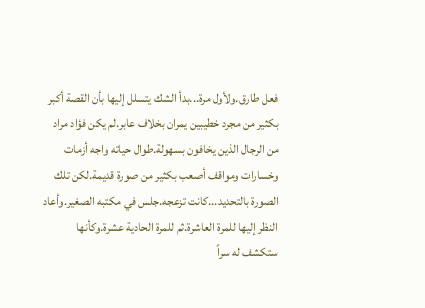فعل طارق.ولأول مرة...بدأ الشك يتسلل إليها بأن القصة أكبر بكثير من مجرد خطيبين يمران بخلاف عابر.لم يكن فؤاد مراد من الرجال الذين يخافون بسهولة.طوال حياته واجه أزمات وخسارات ومواقف أصعب بكثير من صورة قديمة.لكن تلك الصورة بالتحديد...كانت تزعجه.جلس في مكتبه الصغير.وأعاد النظر إليها للمرة العاشرة.ثم للمرة الحادية عشرة.وكأنها ستكشف له سراً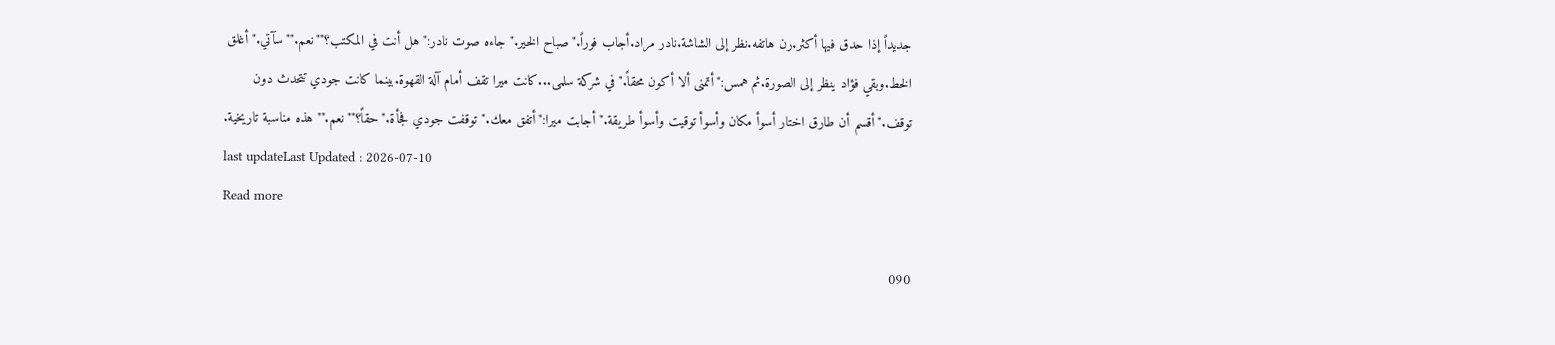جديداً إذا حدق فيها أكثر.رن هاتفه.نظر إلى الشاشة.نادر مراد.أجاب فوراً."صباح الخير."جاءه صوت نادر:"هل أنت في المكتب؟""نعم.""سآتي."أغلق الخط.وبقي فؤاد ينظر إلى الصورة.ثم همس:"أتمنى ألا أكون محقاً."في شركة سلمى...كانت ميرا تقف أمام آلة القهوة.بينما كانت جودي تتحدث دون توقف."أقسم أن طارق اختار أسوأ مكان وأسوأ توقيت وأسوأ طريقة."أجابت ميرا:"أتفق معك."توقفت جودي فجأة."حقاً؟""نعم.""هذه مناسبة تاريخية.
last updateLast Updated : 2026-07-10
Read more

090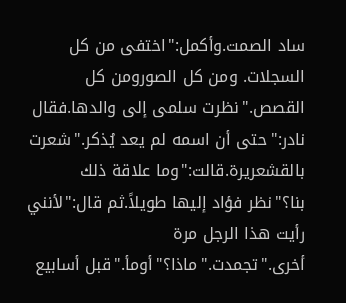ساد الصمت.وأكمل:"اختفى من كل السجلات. ومن كل الصورومن كل القصص."نظرت سلمى إلى والدها.فقال نادر:"حتى أن اسمه لم يعد يُذكر."شعرت بالقشعريرة.قالت:"وما علاقة ذلك بنا؟"نظر فؤاد إليها طويلاً.ثم قال:"لأنني رأيت هذا الرجل مرة أخرى."تجمدت."ماذا؟"أومأ."قبل أسابيع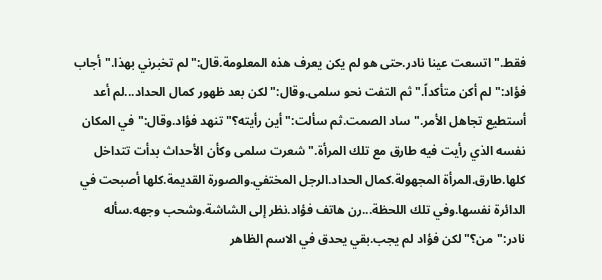فقط."اتسعت عينا نادر.حتى هو لم يكن يعرف هذه المعلومة.قال:"لم تخبرني بهذا."أجاب فؤاد:"لم أكن متأكداً."ثم التفت نحو سلمى.وقال:"لكن بعد ظهور كمال الحداد...لم أعد أستطيع تجاهل الأمر."ساد الصمت.ثم سألت:"أين رأيته؟"تنهد فؤاد.وقال:"في المكان نفسه الذي رأيت فيه طارق مع تلك المرأة."شعرت سلمى وكأن الأحداث بدأت تتداخل كلها.طارق.المرأة المجهولة.كمال الحداد.الرجل المختفي.والصورة القديمة.كلها أصبحت في الدائرة نفسها.وفي تلك اللحظة...رن هاتف فؤاد.نظر إلى الشاشة.وشحب وجهه.سأله نادر:"من؟"لكن فؤاد لم يجب.بقي يحدق في الاسم الظاهر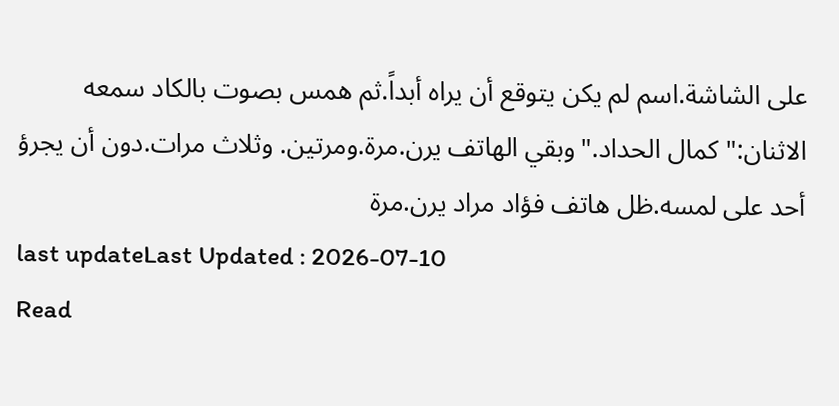على الشاشة.اسم لم يكن يتوقع أن يراه أبداً.ثم همس بصوت بالكاد سمعه الاثنان:"كمال الحداد."وبقي الهاتف يرن.مرة.ومرتين. وثلاث مرات.دون أن يجرؤ أحد على لمسه.ظل هاتف فؤاد مراد يرن.مرة
last updateLast Updated : 2026-07-10
Read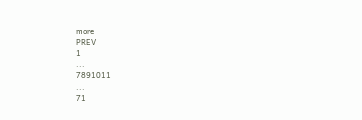more
PREV
1
...
7891011
...
71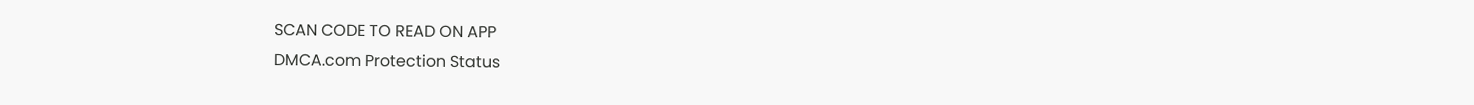SCAN CODE TO READ ON APP
DMCA.com Protection Status